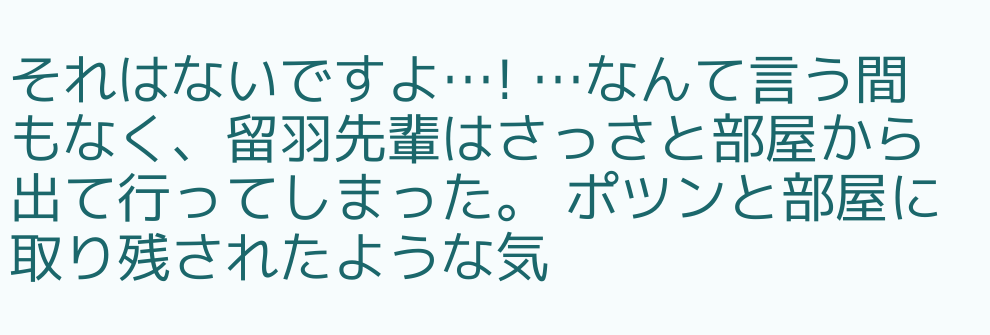それはないですよ…! …なんて言う間もなく、留羽先輩はさっさと部屋から出て行ってしまった。 ポツンと部屋に取り残されたような気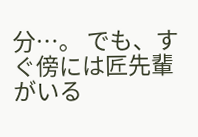分…。 でも、すぐ傍には匠先輩がいる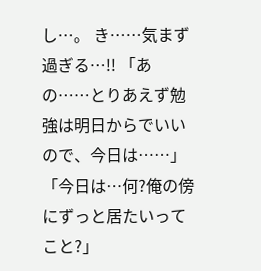し…。 き……気まず過ぎる…!! 「あの……とりあえず勉強は明日からでいいので、今日は……」 「今日は…何?俺の傍にずっと居たいってこと?」